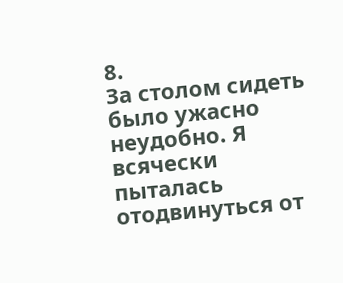8.
За столом сидеть было ужасно неудобно. Я всячески пыталась отодвинуться от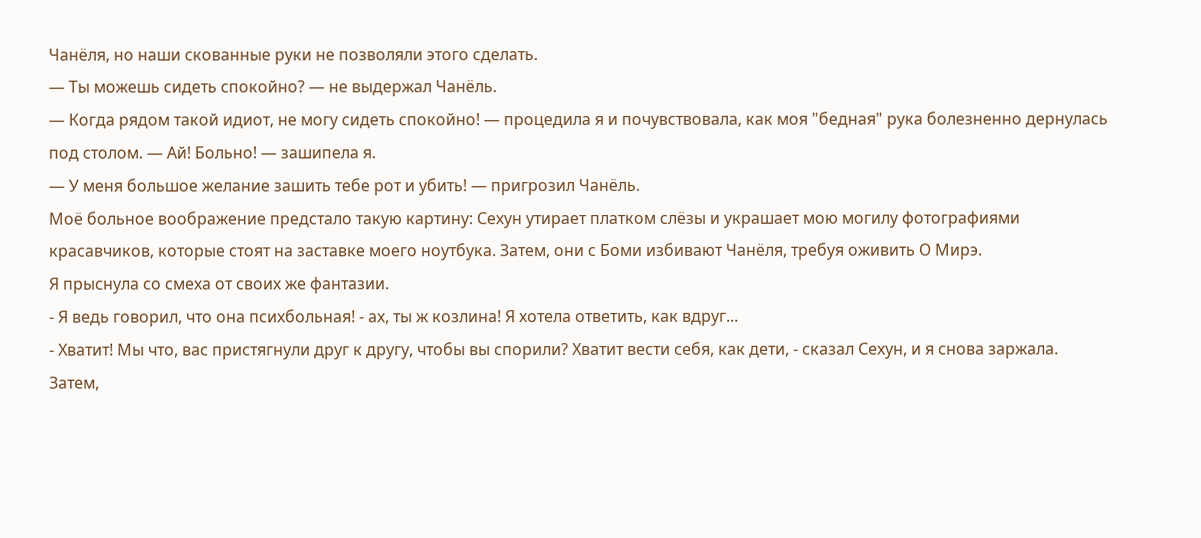Чанёля, но наши скованные руки не позволяли этого сделать.
— Ты можешь сидеть спокойно? — не выдержал Чанёль.
— Когда рядом такой идиот, не могу сидеть спокойно! — процедила я и почувствовала, как моя "бедная" рука болезненно дернулась под столом. — Ай! Больно! — зашипела я.
— У меня большое желание зашить тебе рот и убить! — пригрозил Чанёль.
Моё больное воображение предстало такую картину: Сехун утирает платком слёзы и украшает мою могилу фотографиями красавчиков, которые стоят на заставке моего ноутбука. Затем, они с Боми избивают Чанёля, требуя оживить О Мирэ.
Я прыснула со смеха от своих же фантазии.
- Я ведь говорил, что она психбольная! - ах, ты ж козлина! Я хотела ответить, как вдруг...
- Хватит! Мы что, вас пристягнули друг к другу, чтобы вы спорили? Хватит вести себя, как дети, - сказал Сехун, и я снова заржала. Затем,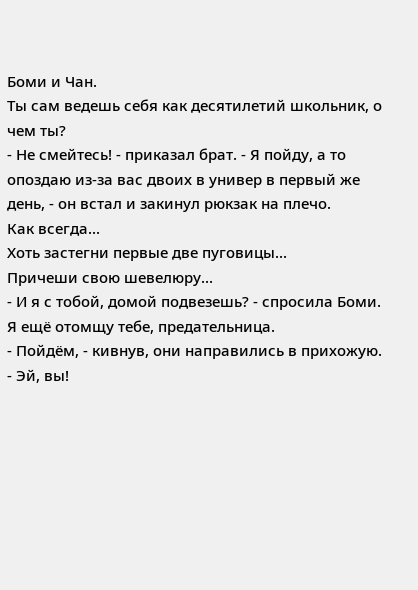Боми и Чан.
Ты сам ведешь себя как десятилетий школьник, о чем ты?
- Не смейтесь! - приказал брат. - Я пойду, а то опоздаю из-за вас двоих в универ в первый же день, - он встал и закинул рюкзак на плечо.
Как всегда...
Хоть застегни первые две пуговицы...
Причеши свою шевелюру...
- И я с тобой, домой подвезешь? - спросила Боми. Я ещё отомщу тебе, предательница.
- Пойдём, - кивнув, они направились в прихожую.
- Эй, вы!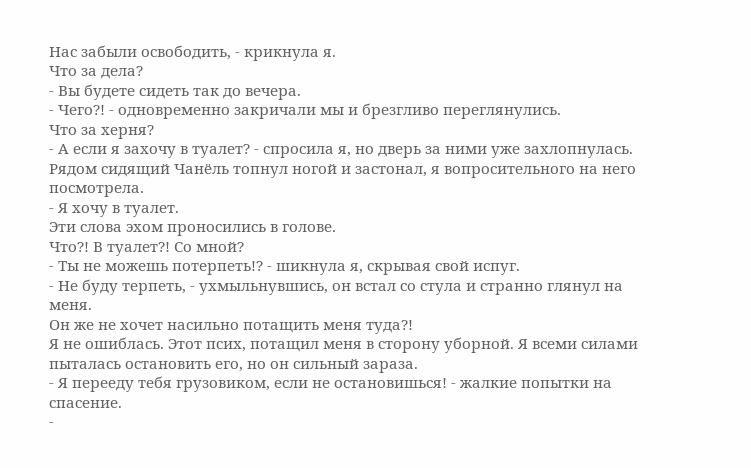Нас забыли освободить, - крикнула я.
Что за дела?
- Вы будете сидеть так до вечера.
- Чего?! - одновременно закричали мы и брезгливо переглянулись.
Что за херня?
- А если я захочу в туалет? - спросила я, но дверь за ними уже захлопнулась.
Рядом сидящий Чанёль топнул ногой и застонал, я вопросительного на него посмотрела.
- Я хочу в туалет.
Эти слова эхом проносились в голове.
Что?! В туалет?! Со мной?
- Ты не можешь потерпеть!? - шикнула я, скрывая свой испуг.
- Не буду терпеть, - ухмыльнувшись, он встал со стула и странно глянул на меня.
Он же не хочет насильно потащить меня туда?!
Я не ошиблась. Этот псих, потащил меня в сторону уборной. Я всеми силами пыталась остановить его, но он сильный зараза.
- Я перееду тебя грузовиком, если не остановишься! - жалкие попытки на спасение.
-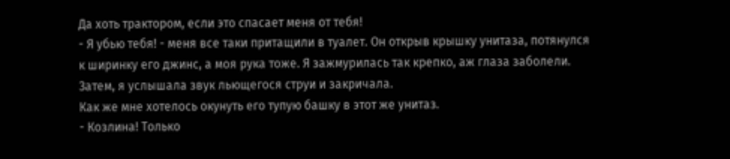Да хоть трактором, если это спасает меня от тебя!
- Я убью тебя! - меня все таки притащили в туалет. Он открыв крышку унитаза, потянулся к ширинку его джинс, а моя рука тоже. Я зажмурилась так крепко, аж глаза заболели. Затем, я услышала звук льющегося струи и закричала.
Как же мне хотелось окунуть его тупую башку в этот же унитаз.
- Козлина! Только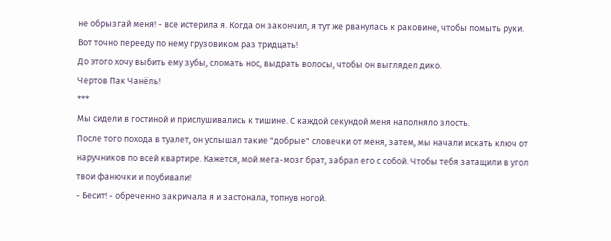не обрызгай меня! - все истерила я. Когда он закончил, я тут же рванулась к раковине, чтобы помыть руки.
Вот точно перееду по нему грузовиком раз тридцать!
До этого хочу выбить ему зубы, сломать нос, выдрать волосы, чтобы он выглядел дико.
Чертов Пак Чанёль!
***
Мы сидели в гостиной и прислушивались к тишине. С каждой секундой меня наполняло злость.
После того похода в туалет, он услышал такие "добрые" словечки от меня, затем, мы начали искать ключ от наручников по всей квартире. Кажется, мой мега-мозг брат, забрал его с собой. Чтобы тебя затащили в угол твои фанючки и поубивали!
- Бесит! - обреченно закричала я и застонала, топнув ногой.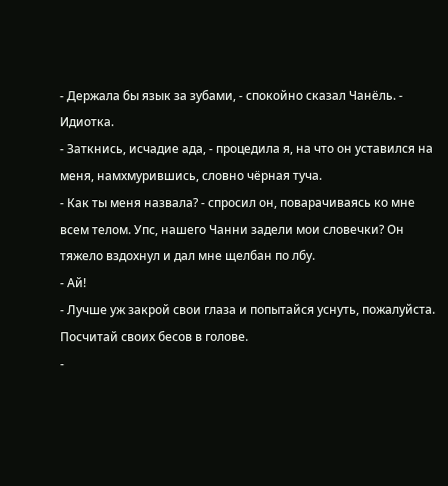- Держала бы язык за зубами, - спокойно сказал Чанёль. - Идиотка.
- Заткнись, исчадие ада, - процедила я, на что он уставился на меня, намхмурившись, словно чёрная туча.
- Как ты меня назвала? - спросил он, поварачиваясь ко мне всем телом. Упс, нашего Чанни задели мои словечки? Он тяжело вздохнул и дал мне щелбан по лбу.
- Ай!
- Лучше уж закрой свои глаза и попытайся уснуть, пожалуйста. Посчитай своих бесов в голове.
-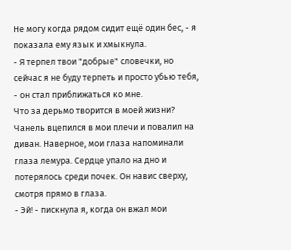Не могу когда рядом сидит ещё один бес, - я показала ему язык и хмыкнула.
- Я терпел твои "добрые" словечки, но сейчас я не буду терпеть и просто убью тебя, - он стал приближаться ко мне.
Что за дерьмо творится в моей жизни?
Чанель вцепился в мои плечи и повалил на диван. Наверное, мои глаза напоминали глаза лемура. Сердце упало на дно и потерялось среди почек. Он навис сверху, смотря прямо в глаза.
- Эй! - пискнула я, когда он вжал мои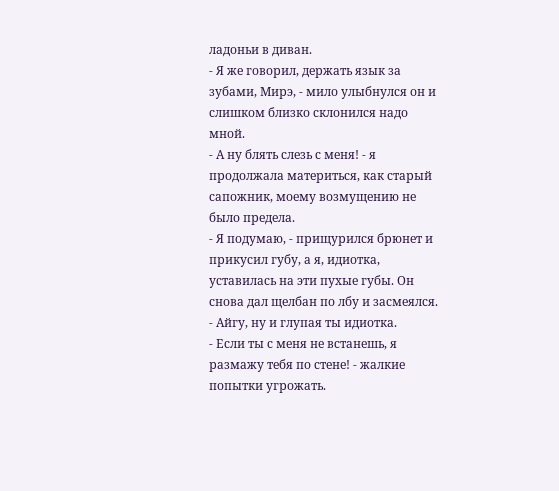ладоньи в диван.
- Я же говорил, держать язык за зубами, Мирэ, - мило улыбнулся он и слишком близко склонился надо мной.
- А ну блять слезь с меня! - я продолжала материться, как старый сапожник, моему возмущению не было предела.
- Я подумаю, - прищурился брюнет и прикусил губу, а я, идиотка, уставилась на эти пухые губы. Он снова дал щелбан по лбу и засмеялся. - Айгу, ну и глупая ты идиотка.
- Если ты с меня не встанешь, я размажу тебя по стене! - жалкие попытки угрожать.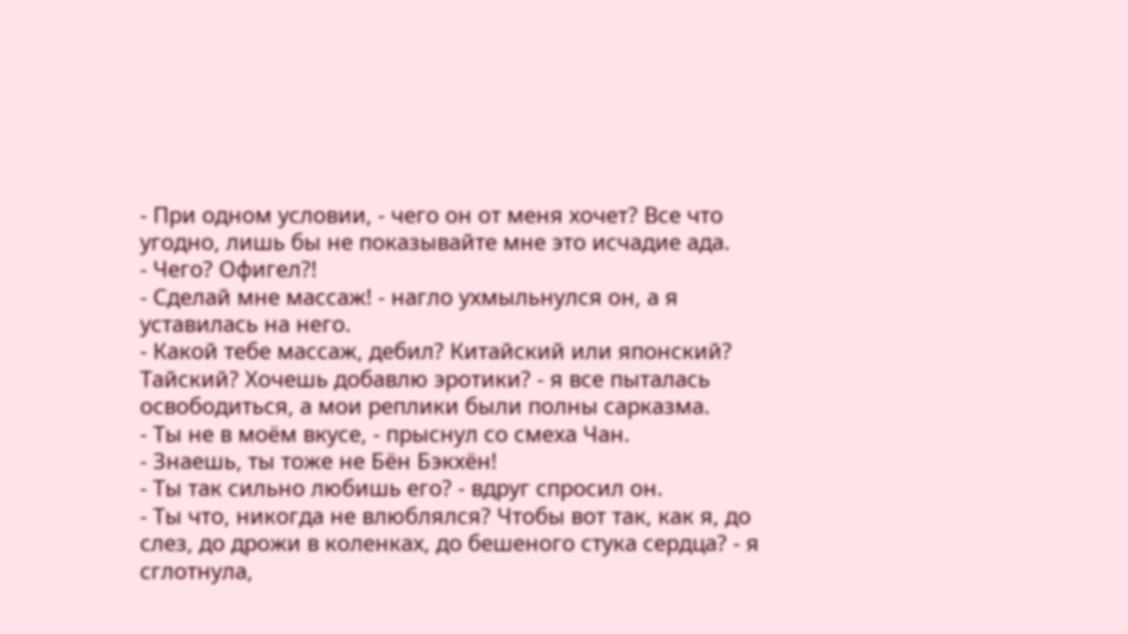- При одном условии, - чего он от меня хочет? Все что угодно, лишь бы не показывайте мне это исчадие ада.
- Чего? Офигел?!
- Сделай мне массаж! - нагло ухмыльнулся он, а я уставилась на него.
- Какой тебе массаж, дебил? Китайский или японский? Тайский? Хочешь добавлю эротики? - я все пыталась освободиться, а мои реплики были полны сарказма.
- Ты не в моём вкусе, - прыснул со смеха Чан.
- Знаешь, ты тоже не Бён Бэкхён!
- Ты так сильно любишь его? - вдруг спросил он.
- Ты что, никогда не влюблялся? Чтобы вот так, как я, до слез, до дрожи в коленках, до бешеного стука сердца? - я сглотнула,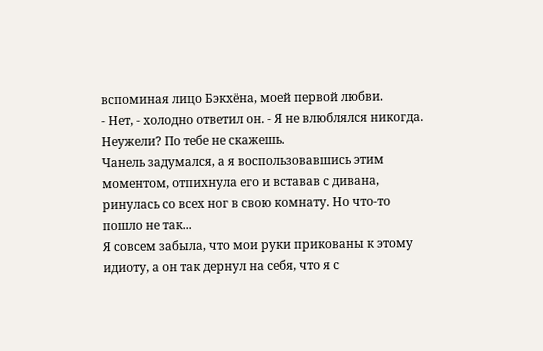вспоминая лицо Бэкхёна, моей первой любви.
- Нет, - холодно ответил он. - Я не влюблялся никогда.
Неужели? По тебе не скажешь.
Чанель задумался, а я воспользовавшись этим моментом, отпихнула его и вставав с дивана, ринулась со всех ног в свою комнату. Но что-то пошло не так...
Я совсем забыла, что мои руки прикованы к этому идиоту, а он так дернул на себя, что я с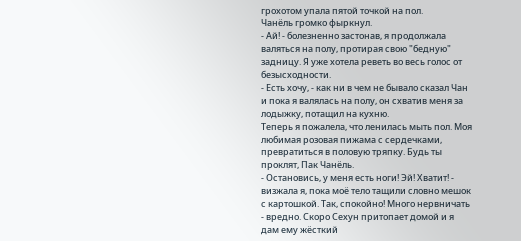грохотом упала пятой точкой на пол.
Чанёль громко фыркнул.
- Ай! - болезненно застонав, я продолжала валяться на полу, протирая свою "бедную" задницу. Я уже хотела реветь во весь голос от безысходности.
- Есть хочу, - как ни в чем не бывало сказал Чан и пока я валялась на полу, он схватив меня за лодыжку, потащил на кухню.
Теперь я пожалела, что ленилась мыть пол. Моя любимая розовая пижама с сердечками, превратиться в половую тряпку. Будь ты проклят, Пак Чанёль.
- Остановись, у меня есть ноги! Эй! Хватит! - визжала я, пока моё тело тащили словно мешок с картошкой. Так, спокойно! Много нервничать - вредно. Скоро Сехун притопает домой и я дам ему жёсткий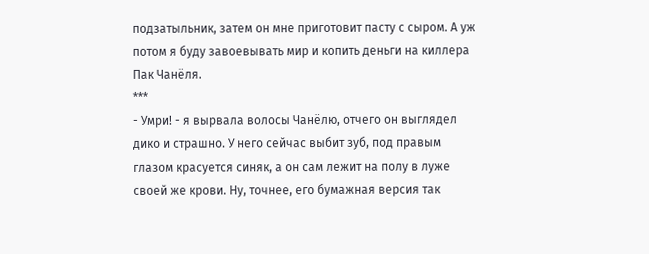подзатыльник, затем он мне приготовит пасту с сыром. А уж потом я буду завоевывать мир и копить деньги на киллера Пак Чанёля.
***
- Умри! - я вырвала волосы Чанёлю, отчего он выглядел дико и страшно. У него сейчас выбит зуб, под правым глазом красуется синяк, а он сам лежит на полу в луже своей же крови. Ну, точнее, его бумажная версия так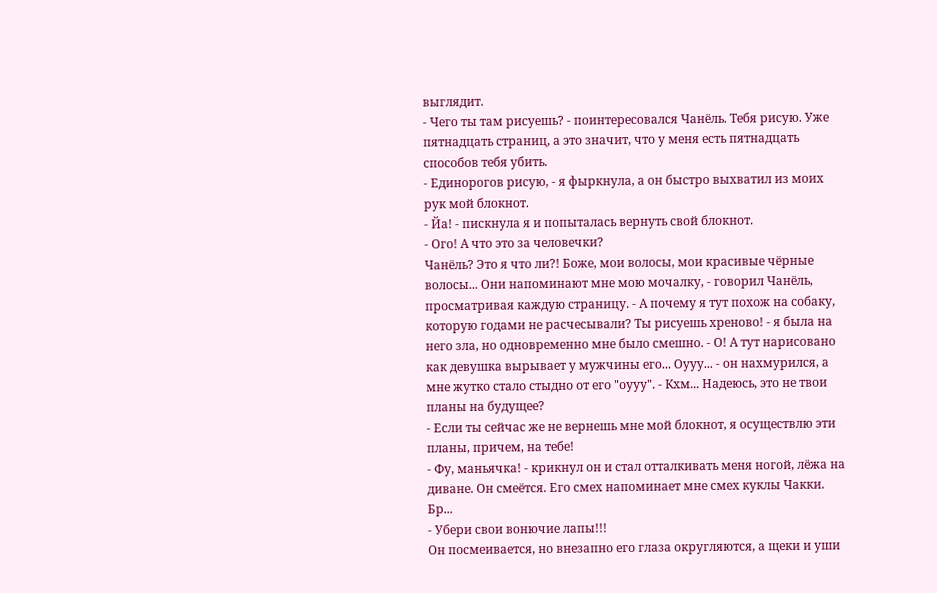выглядит.
- Чего ты там рисуешь? - поинтересовался Чанёль. Тебя рисую. Уже пятнадцать страниц, а это значит, что у меня есть пятнадцать способов тебя убить.
- Единорогов рисую, - я фыркнула, а он быстро выхватил из моих рук мой блокнот.
- Йа! - пискнула я и попыталась вернуть свой блокнот.
- Ого! А что это за человечки?
Чанёль? Это я что ли?! Боже, мои волосы, мои красивые чёрные волосы... Они напоминают мне мою мочалку, - говорил Чанёль, просматривая каждую страницу. - А почему я тут похож на собаку, которую годами не расчесывали? Ты рисуешь хреново! - я была на него зла, но одновременно мне было смешно. - О! А тут нарисовано как девушка вырывает у мужчины его... Оууу... - он нахмурился, а мне жутко стало стыдно от его "оууу". - Кхм... Надеюсь, это не твои планы на будущее?
- Если ты сейчас же не вернешь мне мой блокнот, я осуществлю эти планы, причем, на тебе!
- Фу, маньячка! - крикнул он и стал отталкивать меня ногой, лёжа на диване. Он смеётся. Его смех напоминает мне смех куклы Чакки. Бр...
- Убери свои вонючие лапы!!!
Он посмеивается, но внезапно его глаза округляются, а щеки и уши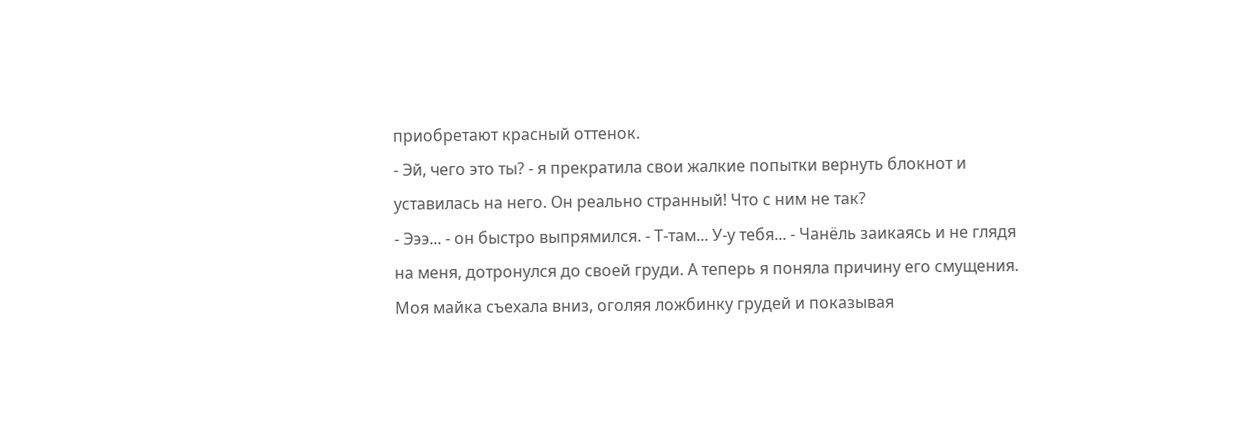приобретают красный оттенок.
- Эй, чего это ты? - я прекратила свои жалкие попытки вернуть блокнот и уставилась на него. Он реально странный! Что с ним не так?
- Эээ... - он быстро выпрямился. - Т-там... У-у тебя... - Чанёль заикаясь и не глядя на меня, дотронулся до своей груди. А теперь я поняла причину его смущения.
Моя майка съехала вниз, оголяя ложбинку грудей и показывая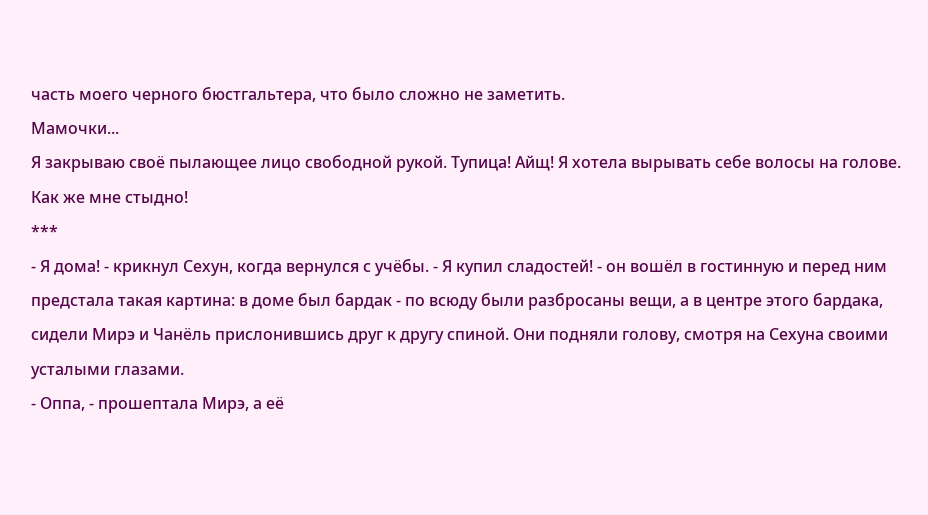часть моего черного бюстгальтера, что было сложно не заметить.
Мамочки...
Я закрываю своё пылающее лицо свободной рукой. Тупица! Айщ! Я хотела вырывать себе волосы на голове. Как же мне стыдно!
***
- Я дома! - крикнул Сехун, когда вернулся с учёбы. - Я купил сладостей! - он вошёл в гостинную и перед ним предстала такая картина: в доме был бардак - по всюду были разбросаны вещи, а в центре этого бардака, сидели Мирэ и Чанёль прислонившись друг к другу спиной. Они подняли голову, смотря на Сехуна своими усталыми глазами.
- Оппа, - прошептала Мирэ, а её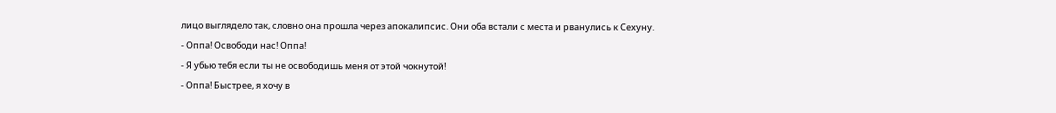лицо выглядело так, словно она прошла через апокалипсис. Они оба встали с места и рванулись к Сехуну.
- Оппа! Освободи нас! Оппа!
- Я убью тебя если ты не освободишь меня от этой чокнутой!
- Оппа! Быстрее, я хочу в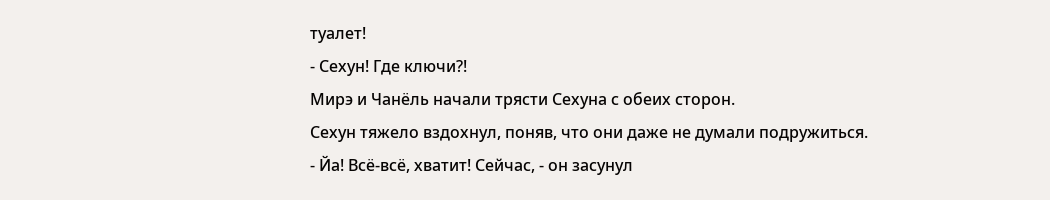туалет!
- Сехун! Где ключи?!
Мирэ и Чанёль начали трясти Сехуна с обеих сторон.
Сехун тяжело вздохнул, поняв, что они даже не думали подружиться.
- Йа! Всё-всё, хватит! Сейчас, - он засунул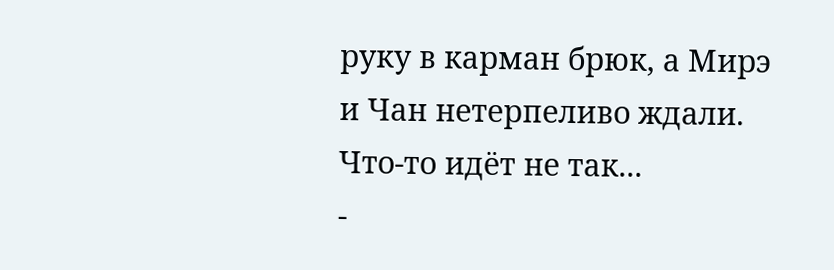руку в карман брюк, а Мирэ и Чан нетерпеливо ждали.
Что-то идёт не так...
-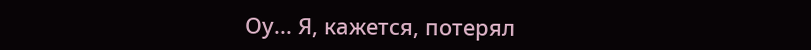Оу... Я, кажется, потерял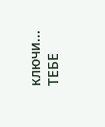ключи...
ТЕБЕ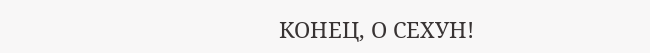КОНЕЦ, О СЕХУН!